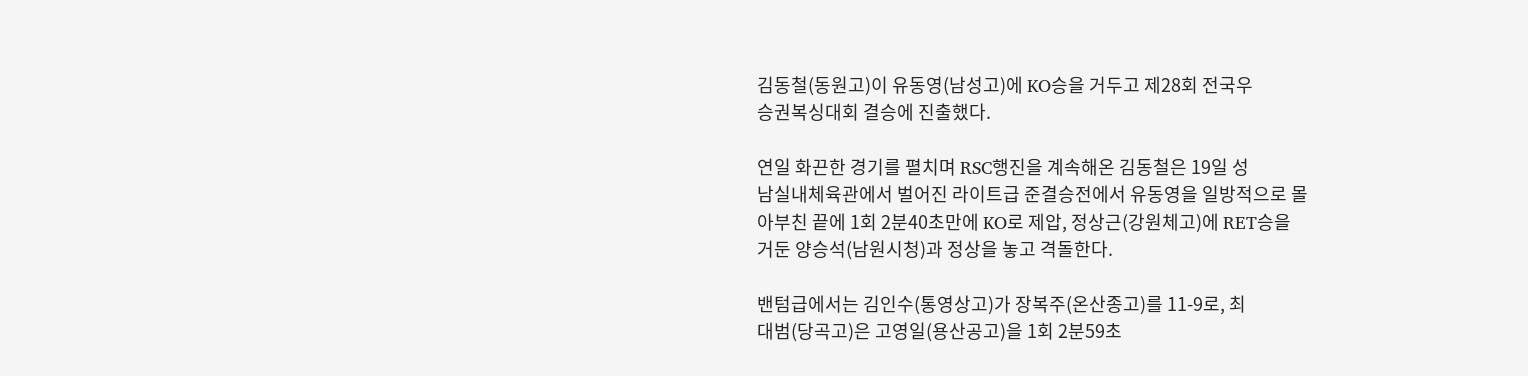김동철(동원고)이 유동영(남성고)에 KO승을 거두고 제28회 전국우
승권복싱대회 결승에 진출했다.

연일 화끈한 경기를 펼치며 RSC행진을 계속해온 김동철은 19일 성
남실내체육관에서 벌어진 라이트급 준결승전에서 유동영을 일방적으로 몰
아부친 끝에 1회 2분40초만에 KO로 제압, 정상근(강원체고)에 RET승을
거둔 양승석(남원시청)과 정상을 놓고 격돌한다.

밴텀급에서는 김인수(통영상고)가 장복주(온산종고)를 11-9로, 최
대범(당곡고)은 고영일(용산공고)을 1회 2분59초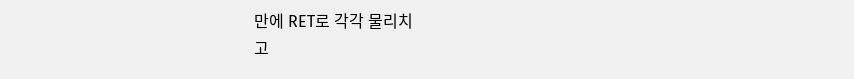만에 RET로 각각 물리치
고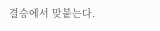결승에서 맞붙는다.